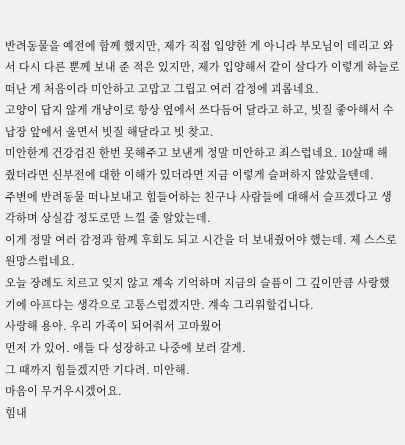반려동물을 예전에 함께 했지만, 제가 직접 입양한 게 아니라 부모님이 데리고 와서 다시 다른 뿐께 보내 준 적은 있지만, 제가 입양해서 같이 살다가 이렇게 하늘로 떠난 게 처음이라 미안하고 고맙고 그립고 여러 감정에 괴롭네요.
고양이 답지 않게 개냥이로 항상 옆에서 쓰다듬어 달라고 하고, 빗질 좋아해서 수납장 앞에서 울면서 빗질 해달라고 빗 찾고.
미안한게 건강검진 한번 못해주고 보낸게 정말 미안하고 죄스럽네요. 10살때 해 줬더라면 신부전에 대한 이해가 있더라면 지금 이렇게 슬퍼하지 않았을텐데.
주변에 반려동물 떠나보내고 힘들어하는 친구나 사람들에 대해서 슬프겠다고 생각하며 상실감 정도로만 느낄 줄 알았는데.
이게 정말 여러 감정과 함께 후회도 되고 시간을 더 보내줬어야 했는데. 제 스스로 원망스럽네요.
오늘 장례도 치르고 잊지 않고 계속 기억하며 지금의 슬픔이 그 깊이만큼 사랑했기에 아프다는 생각으로 고통스럽겠지만. 계속 그리워할겁니다.
사랑해 용아. 우리 가족이 되어줘서 고마웠어
먼저 가 있어. 애들 다 성장하고 나중에 보러 갈게.
그 때까지 힘들겠지만 기다려. 미안해.
마음이 무거우시겠어요.
힘내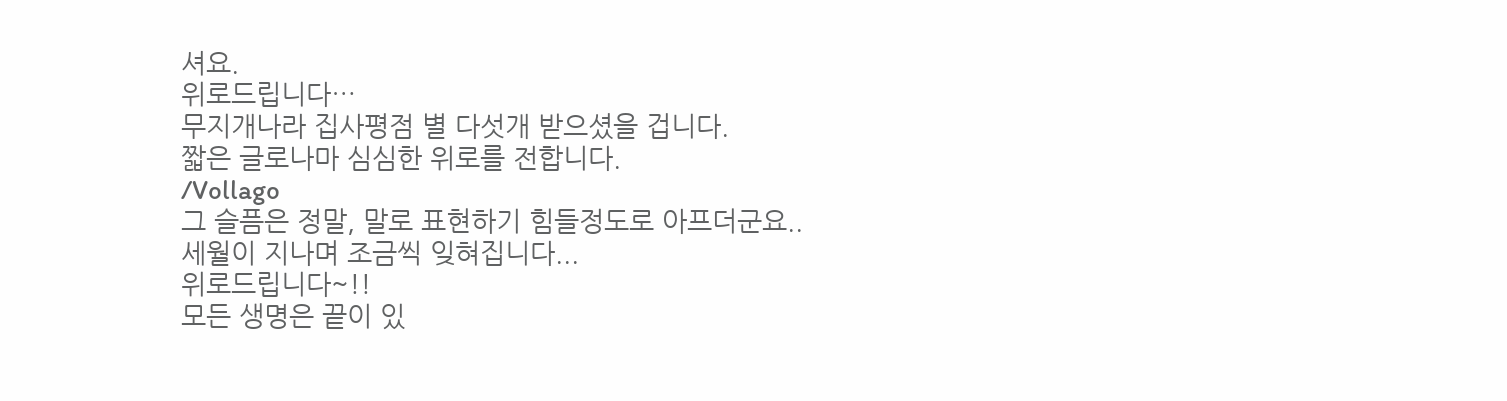셔요.
위로드립니다…
무지개나라 집사평점 별 다섯개 받으셨을 겁니다.
짧은 글로나마 심심한 위로를 전합니다.
/Vollago
그 슬픔은 정말, 말로 표현하기 힘들정도로 아프더군요..
세월이 지나며 조금씩 잊혀집니다...
위로드립니다~!!
모든 생명은 끝이 있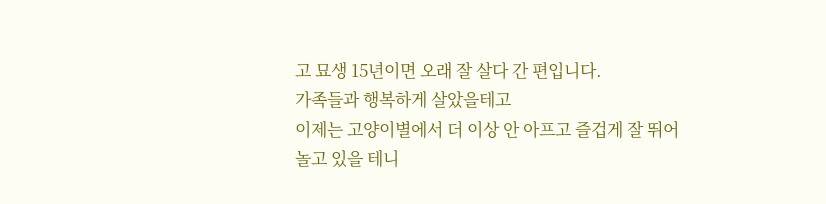고 묘생 15년이면 오래 잘 살다 간 편입니다.
가족들과 행복하게 살았을테고
이제는 고양이별에서 더 이상 안 아프고 즐겁게 잘 뛰어 놀고 있을 테니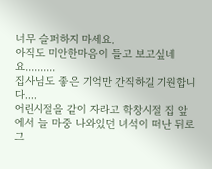너무 슬퍼하지 마세요.
아직도 미안한마음이 들고 보고싶네요..........
집사님도 좋은 기억만 간직하길 기원합니다....
어린시절을 같이 자라고 학창시절 집 앞에서 늘 마중 나와있던 녀석이 떠난 뒤로 그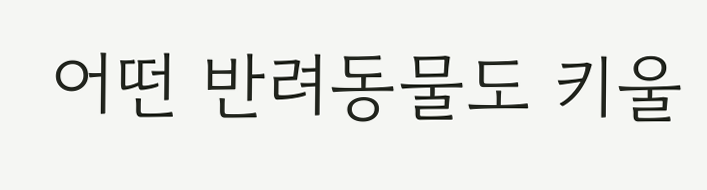어떤 반려동물도 키울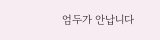엄두가 안납니다